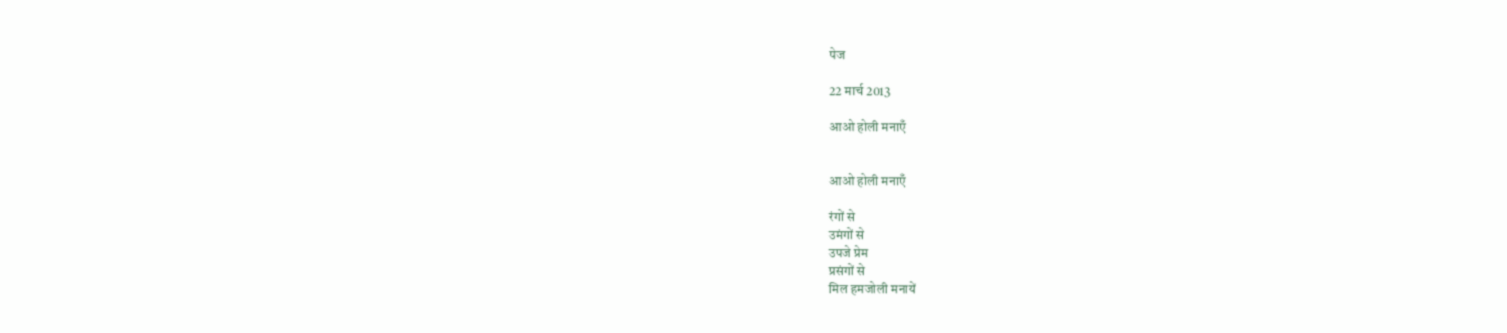पेज

22 मार्च 2013

आओ होली मनाएँ


आओ होली मनाएँ

रंगों से
उमंगों से
उपजे प्रेम
प्रसंगों से
मिल हमजोली मनायें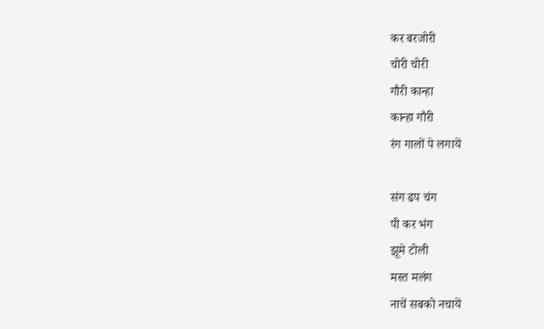कर बरजोरी
चोरी चोरी
गौरी कान्‍हा
कान्‍हा गौरी
रंग गालों पे लगायें

संग ढप चंग
पी कर भंग
झूमे टोली
मस्‍त मलंग
नाचें सबको नचायें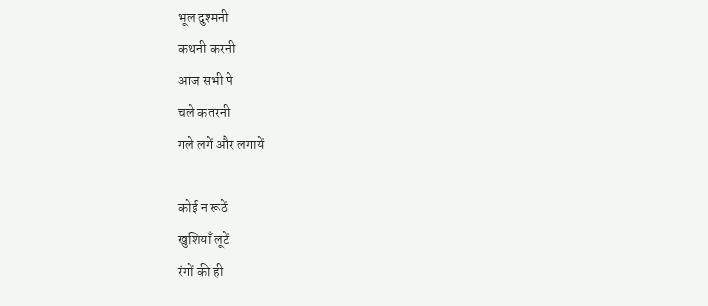भूल दुश्‍मनी
कथनी करनी
आज सभी पे
चले कतरनी
गले लगें और लगायें

कोई न रूठें
खुशियाँ लूटें
रंगों की ही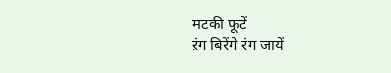मटकी फूटें
ऱंग बिरेंगे रंग जायें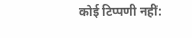कोई टिप्पणी नहीं: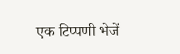एक टिप्पणी भेजें